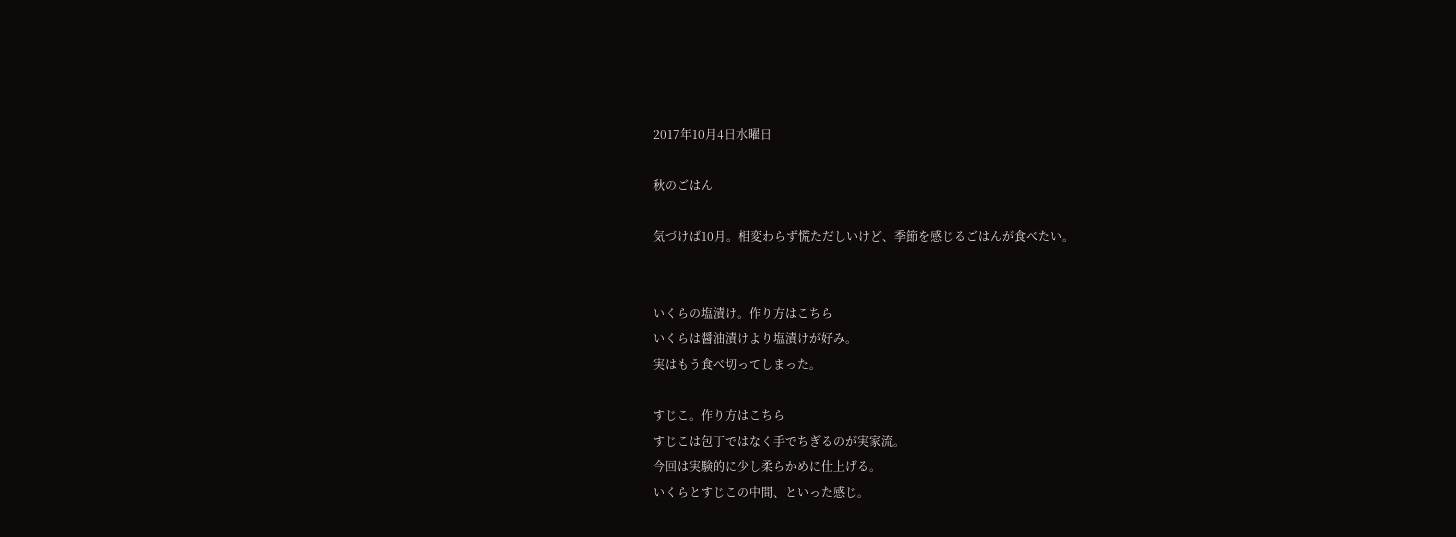2017年10月4日水曜日

秋のごはん

気づけば10月。相変わらず慌ただしいけど、季節を感じるごはんが食べたい。


いくらの塩漬け。作り方はこちら
いくらは醤油漬けより塩漬けが好み。
実はもう食べ切ってしまった。

すじこ。作り方はこちら
すじこは包丁ではなく手でちぎるのが実家流。
今回は実験的に少し柔らかめに仕上げる。
いくらとすじこの中間、といった感じ。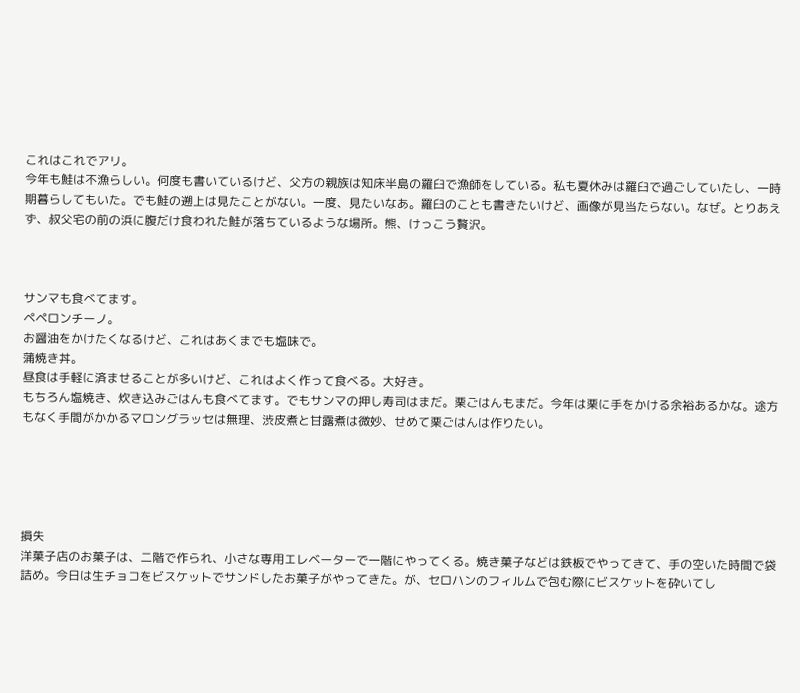これはこれでアリ。
今年も鮭は不漁らしい。何度も書いているけど、父方の親族は知床半島の羅臼で漁師をしている。私も夏休みは羅臼で過ごしていたし、一時期暮らしてもいた。でも鮭の遡上は見たことがない。一度、見たいなあ。羅臼のことも書きたいけど、画像が見当たらない。なぜ。とりあえず、叔父宅の前の浜に腹だけ食われた鮭が落ちているような場所。熊、けっこう贅沢。



サンマも食べてます。
ペペロンチーノ。
お醤油をかけたくなるけど、これはあくまでも塩味で。
蒲焼き丼。
昼食は手軽に済ませることが多いけど、これはよく作って食べる。大好き。
もちろん塩焼き、炊き込みごはんも食べてます。でもサンマの押し寿司はまだ。栗ごはんもまだ。今年は栗に手をかける余裕あるかな。途方もなく手間がかかるマロングラッセは無理、渋皮煮と甘露煮は微妙、せめて栗ごはんは作りたい。





損失
洋菓子店のお菓子は、二階で作られ、小さな専用エレベーターで一階にやってくる。焼き菓子などは鉄板でやってきて、手の空いた時間で袋詰め。今日は生チョコをビスケットでサンドしたお菓子がやってきた。が、セロハンのフィルムで包む際にビスケットを砕いてし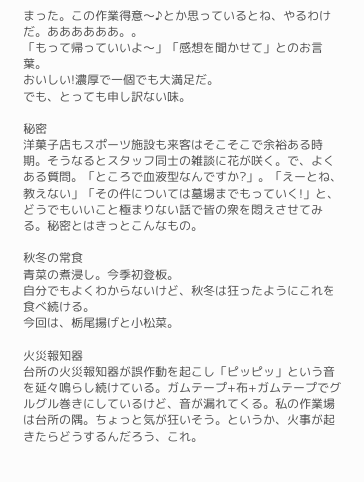まった。この作業得意〜♪とか思っているとね、やるわけだ。ああああああ。。
「もって帰っていいよ〜」「感想を聞かせて」とのお言葉。
おいしい!濃厚で一個でも大満足だ。
でも、とっても申し訳ない味。

秘密
洋菓子店もスポーツ施設も来客はそこそこで余裕ある時期。そうなるとスタッフ同士の雑談に花が咲く。で、よくある質問。「ところで血液型なんですか?」。「えーとね、教えない」「その件については墓場までもっていく!」と、どうでもいいこと極まりない話で皆の衆を悶えさせてみる。秘密とはきっとこんなもの。

秋冬の常食
青菜の煮浸し。今季初登板。
自分でもよくわからないけど、秋冬は狂ったようにこれを食べ続ける。
今回は、栃尾揚げと小松菜。

火災報知器
台所の火災報知器が誤作動を起こし「ピッピッ」という音を延々鳴らし続けている。ガムテープ+布+ガムテープでグルグル巻きにしているけど、音が漏れてくる。私の作業場は台所の隅。ちょっと気が狂いそう。というか、火事が起きたらどうするんだろう、これ。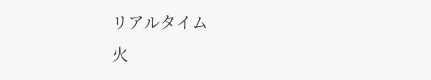リアルタイム
火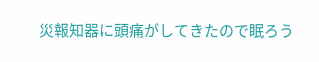災報知器に頭痛がしてきたので眠ろう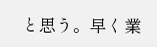と思う。早く業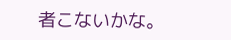者こないかな。